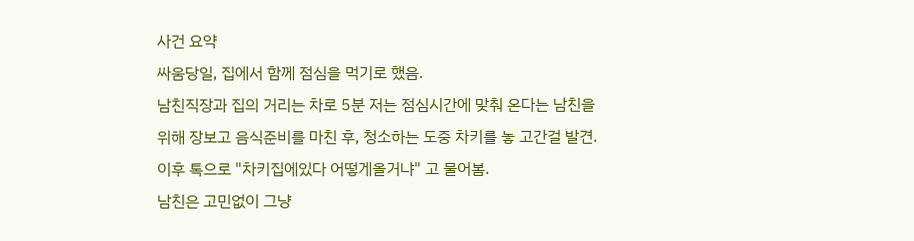사건 요약
싸움당일, 집에서 함께 점심을 먹기로 했음.
남친직장과 집의 거리는 차로 5분 저는 점심시간에 맞춰 온다는 남친을 위해 장보고 음식준비를 마친 후, 청소하는 도중 차키를 놓 고간걸 발견. 이후 톡으로 "차키집에있다 어떻게올거냐" 고 물어봄.
남친은 고민없이 그냥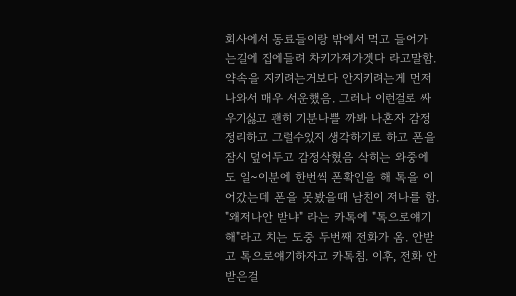회사에서 동료들이랑 밖에서 먹고 들어가는길에 집에들려 차키가져가겟다 라고말함.
약속을 지키려는거보다 안지키려는게 먼저나와서 매우 서운했음. 그러나 이런걸로 싸우기싫고 괜히 기분나쁠 까봐 나혼자 감정정리하고 그럴수있지 생각하기로 하고 폰을 잠시 덮어두고 감정삭혔음 삭히는 와중에도 일~이분에 한번씩 폰확인을 해 톡을 이어갔는데 폰을 못봤을때 남친이 저나를 함. "왜저나안 받냐" 라는 카톡에 "톡으로얘기해"라고 치는 도중 두번째 전화가 옴. 안받고 톡으로얘기하자고 카톡침. 이후, 전화 안받은걸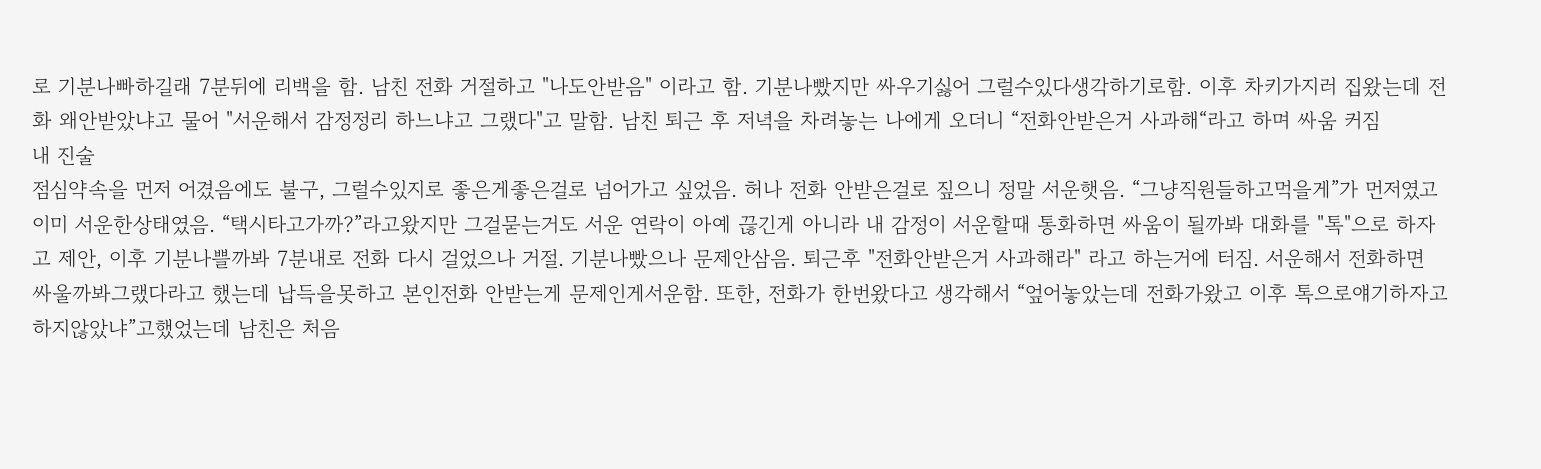로 기분나빠하길래 7분뒤에 리백을 함. 남친 전화 거절하고 "나도안받음" 이라고 함. 기분나빴지만 싸우기싫어 그럴수있다생각하기로함. 이후 차키가지러 집왔는데 전화 왜안받았냐고 물어 "서운해서 감정정리 하느냐고 그랬다"고 말함. 남친 퇴근 후 저녁을 차려놓는 나에게 오더니 “전화안받은거 사과해“라고 하며 싸움 커짐
내 진술
점심약속을 먼저 어겼음에도 불구, 그럴수있지로 좋은게좋은걸로 넘어가고 싶었음. 허나 전화 안받은걸로 짚으니 정말 서운햇음. “그냥직원들하고먹을게”가 먼저였고 이미 서운한상태였음. “택시타고가까?”라고왔지만 그걸묻는거도 서운 연락이 아예 끊긴게 아니라 내 감정이 서운할때 통화하면 싸움이 될까봐 대화를 "톡"으로 하자고 제안, 이후 기분나쁠까봐 7분내로 전화 다시 걸었으나 거절. 기분나빴으나 문제안삼음. 퇴근후 "전화안받은거 사과해라" 라고 하는거에 터짐. 서운해서 전화하면 싸울까봐그랬다라고 했는데 납득을못하고 본인전화 안받는게 문제인게서운함. 또한, 전화가 한번왔다고 생각해서 “엎어놓았는데 전화가왔고 이후 톡으로얘기하자고하지않았냐”고했었는데 남친은 처음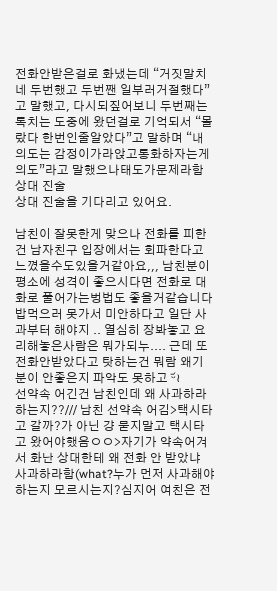전화안받은걸로 화냈는데 “거짓말치네 두번했고 두번짼 일부러거절했다” 고 말했고, 다시되짚어보니 두번째는 톡치는 도중에 왔던걸로 기억되서 “몰랐다 한번인줄알았다”고 말하며 “내의도는 감정이가라앉고통화하자는게의도”라고 말했으나태도가문제라함
상대 진술
상대 진술을 기다리고 있어요.

남친이 잘못한게 맞으나 전화를 피한건 남자친구 입장에서는 회파한다고 느꼈을수도있을거같아요,,, 남친분이 평소에 성격이 좋으시다면 전화로 대화로 풀어가는벙법도 좋을거같습니다
밥먹으러 못가서 미안하다고 일단 사과부터 해야지 .. 열심히 장봐놓고 요리해놓은사람은 뭐가되누.... 근데 또 전화안받았다고 탓하는건 뭐람 왜기분이 안좋은지 파악도 못하고 ᵕ᷄≀
선약속 어긴건 남친인데 왜 사과하라하는지??/// 남친 선약속 어김>택시타고 갈까?가 아닌 걍 묻지말고 택시타고 왔어야했음ㅇㅇ>자기가 약속어겨서 화난 상대한테 왜 전화 안 받았냐 사과하라함(what?누가 먼저 사과해야하는지 모르시는지?심지어 여친은 전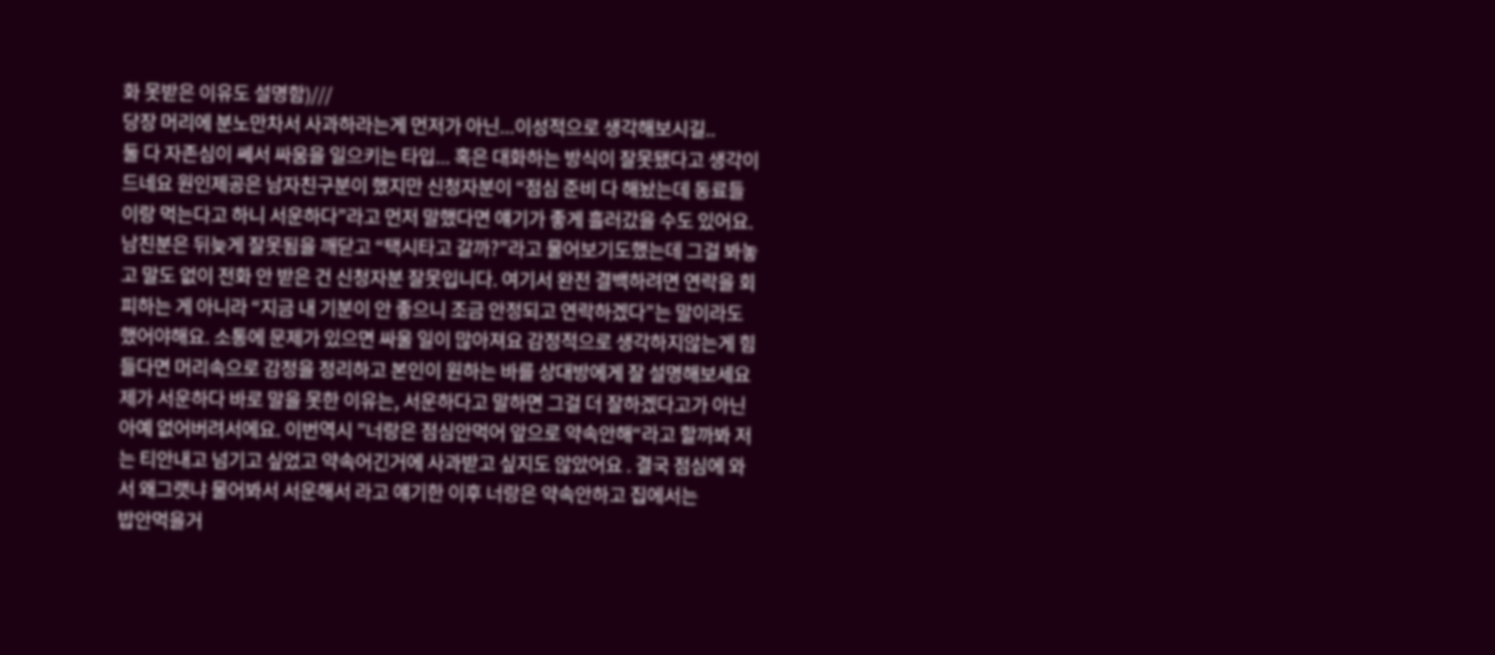화 못받은 이유도 설명함)///
당장 머리에 분노만차서 사과하라는게 먼저가 아닌...이성적으로 생각해보시길..
둘 다 자존심이 쎄서 싸움을 일으키는 타입... 혹은 대화하는 방식이 잘못됐다고 생각이 드네요 원인제공은 남자친구분이 했지만 신청자분이 “점심 준비 다 해놨는데 동료들이랑 먹는다고 하니 서운하다”라고 먼저 말했다면 얘기가 좋게 흘러갔을 수도 있어요. 남친분은 뒤늦게 잘못됨을 깨닫고 “택시타고 갈까?”라고 물어보기도했는데 그걸 봐놓고 말도 없이 전화 안 받은 건 신청자분 잘못입니다. 여기서 완전 결백하려면 연락을 회피하는 게 아니라 “지금 내 기분이 안 좋으니 조금 안정되고 연락하겠다”는 말이라도 했어야해요. 소통에 문제가 있으면 싸울 일이 많아져요 감정적으로 생각하지않는게 힘들다면 머리속으로 감정을 정리하고 본인이 원하는 바를 상대방에게 잘 설명해보세요
제가 서운하다 바로 말을 못한 이유는, 서운하다고 말하면 그걸 더 잘하겠다고가 아닌 아예 없어버려서에요. 이번역시 ”너랑은 점심안먹어 앞으로 약속안해“라고 할까봐 저는 티안내고 넘기고 싶었고 약속어긴거에 사과받고 싶지도 않았어요 . 결국 점심에 와서 왜그랫냐 물어봐서 서운해서 라고 얘기한 이후 너랑은 약속안하고 집에서는
밥안먹을거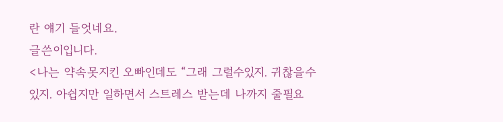란 얘기 들엇네요.
글쓴이입니다.
<나는 약속못지킨 오빠인데도 “그래 그럴수있지. 귀찮을수있지. 아쉽지만 일하면서 스트레스 받는데 나까지 줄필요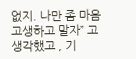없지. 나만 좀 마음고생하고 말자” 고 생각했고 , 기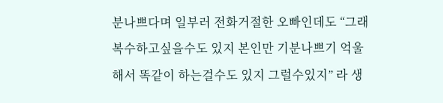분나쁘다며 일부러 전화거절한 오빠인데도 “그래 복수하고싶을수도 있지 본인만 기분나쁘기 억울해서 똑같이 하는걸수도 있지 그럴수있지” 라 생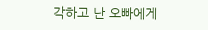각하고 난 오빠에게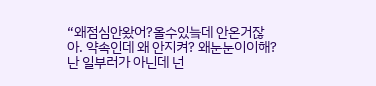“왜점심안왔어?올수있늨데 안온거잖아. 약속인데 왜 안지켜? 왜눈눈이이해? 난 일부러가 아닌데 넌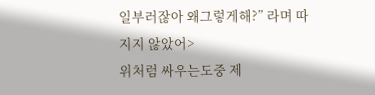일부러잖아 왜그렇게해?” 라며 따지지 않았어>
위처럼 싸우는도중 제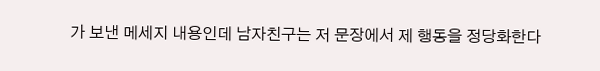가 보낸 메세지 내용인데 남자친구는 저 문장에서 제 행동을 정당화한다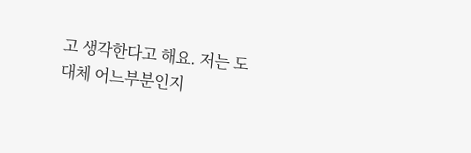고 생각한다고 해요. 저는 도대체 어느부분인지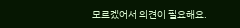모르겠어서 의견이 필요해요.